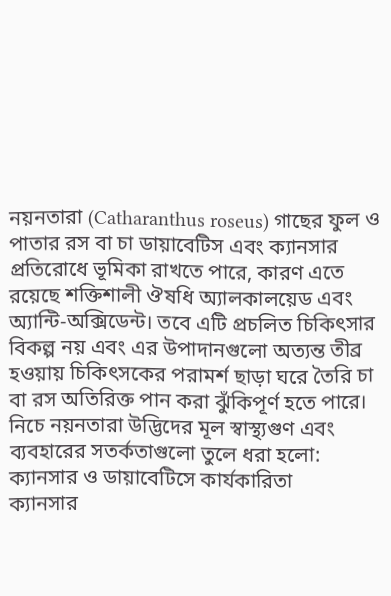নয়নতারা (Catharanthus roseus) গাছের ফুল ও পাতার রস বা চা ডায়াবেটিস এবং ক্যানসার প্রতিরোধে ভূমিকা রাখতে পারে, কারণ এতে রয়েছে শক্তিশালী ঔষধি অ্যালকালয়েড এবং অ্যান্টি-অক্সিডেন্ট। তবে এটি প্রচলিত চিকিৎসার বিকল্প নয় এবং এর উপাদানগুলো অত্যন্ত তীব্র হওয়ায় চিকিৎসকের পরামর্শ ছাড়া ঘরে তৈরি চা বা রস অতিরিক্ত পান করা ঝুঁকিপূর্ণ হতে পারে।
নিচে নয়নতারা উদ্ভিদের মূল স্বাস্থ্যগুণ এবং ব্যবহারের সতর্কতাগুলো তুলে ধরা হলো:
ক্যানসার ও ডায়াবেটিসে কার্যকারিতা
ক্যানসার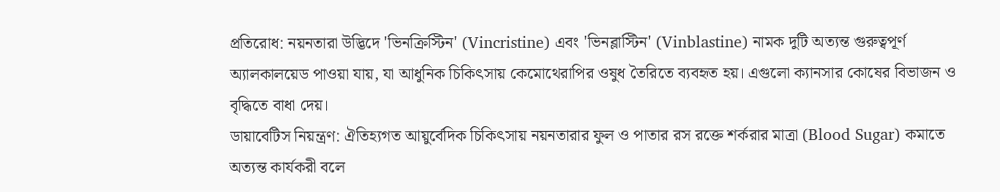প্রতিরোধ: নয়নতারা উদ্ভিদে 'ভিনক্রিস্টিন' (Vincristine) এবং 'ভিনব্লাস্টিন' (Vinblastine) নামক দুটি অত্যন্ত গুরুত্বপূর্ণ অ্যালকালয়েড পাওয়া যায়, যা আধুনিক চিকিৎসায় কেমোথেরাপির ওষুধ তৈরিতে ব্যবহৃত হয়। এগুলো ক্যানসার কোষের বিভাজন ও বৃদ্ধিতে বাধা দেয়।
ডায়াবেটিস নিয়ন্ত্রণ: ঐতিহ্যগত আয়ুর্বেদিক চিকিৎসায় নয়নতারার ফুল ও পাতার রস রক্তে শর্করার মাত্রা (Blood Sugar) কমাতে অত্যন্ত কার্যকরী বলে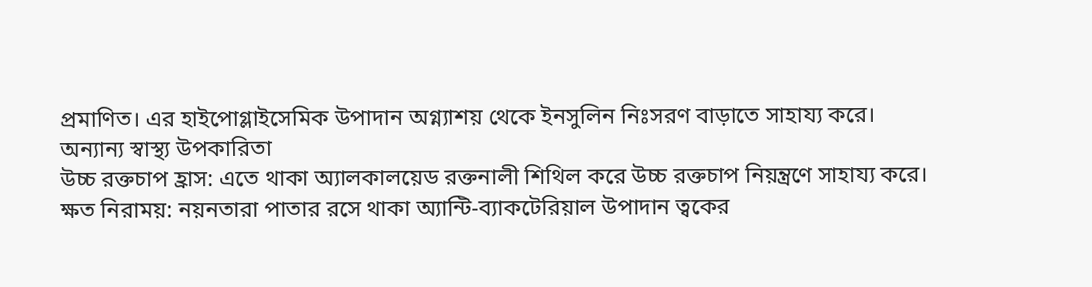প্রমাণিত। এর হাইপোগ্লাইসেমিক উপাদান অগ্ন্যাশয় থেকে ইনসুলিন নিঃসরণ বাড়াতে সাহায্য করে।
অন্যান্য স্বাস্থ্য উপকারিতা
উচ্চ রক্তচাপ হ্রাস: এতে থাকা অ্যালকালয়েড রক্তনালী শিথিল করে উচ্চ রক্তচাপ নিয়ন্ত্রণে সাহায্য করে।
ক্ষত নিরাময়: নয়নতারা পাতার রসে থাকা অ্যান্টি-ব্যাকটেরিয়াল উপাদান ত্বকের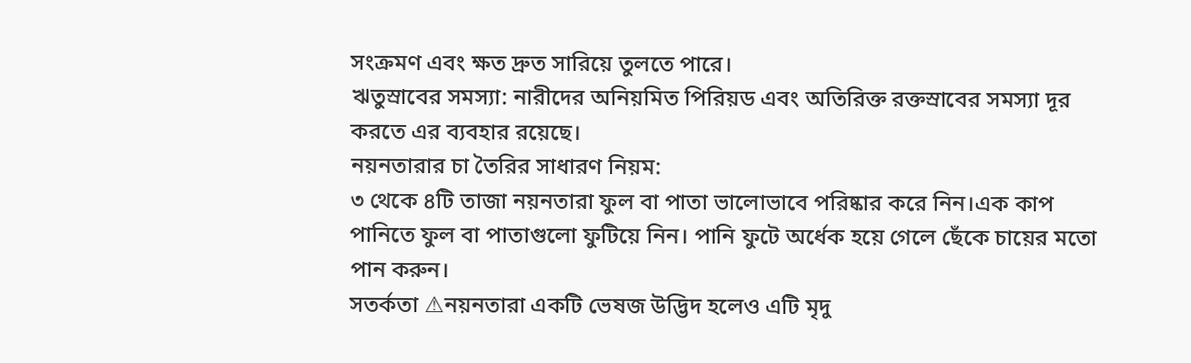সংক্রমণ এবং ক্ষত দ্রুত সারিয়ে তুলতে পারে।
ঋতুস্রাবের সমস্যা: নারীদের অনিয়মিত পিরিয়ড এবং অতিরিক্ত রক্তস্রাবের সমস্যা দূর করতে এর ব্যবহার রয়েছে।
নয়নতারার চা তৈরির সাধারণ নিয়ম:
৩ থেকে ৪টি তাজা নয়নতারা ফুল বা পাতা ভালোভাবে পরিষ্কার করে নিন।এক কাপ পানিতে ফুল বা পাতাগুলো ফুটিয়ে নিন। পানি ফুটে অর্ধেক হয়ে গেলে ছেঁকে চায়ের মতো পান করুন।
সতর্কতা ⚠নয়নতারা একটি ভেষজ উদ্ভিদ হলেও এটি মৃদু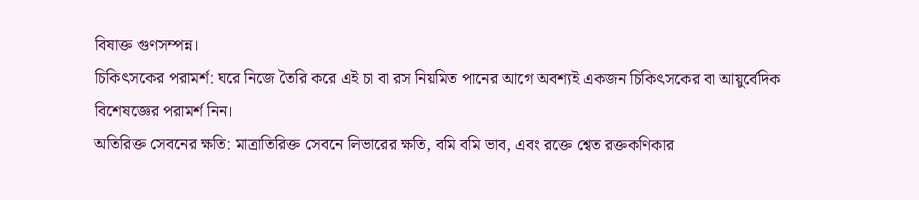বিষাক্ত গুণসম্পন্ন।
চিকিৎসকের পরামর্শ: ঘরে নিজে তৈরি করে এই চা বা রস নিয়মিত পানের আগে অবশ্যই একজন চিকিৎসকের বা আয়ুর্বেদিক বিশেষজ্ঞের পরামর্শ নিন।
অতিরিক্ত সেবনের ক্ষতি: মাত্রাতিরিক্ত সেবনে লিভারের ক্ষতি, বমি বমি ভাব, এবং রক্তে শ্বেত রক্তকণিকার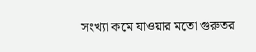সংখ্যা কমে যাওয়ার মতো গুরুতর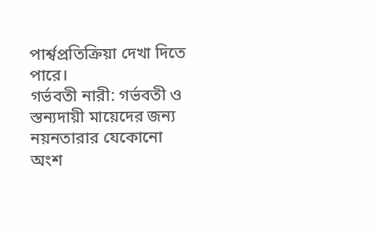পার্শ্বপ্রতিক্রিয়া দেখা দিতে পারে।
গর্ভবতী নারী: গর্ভবতী ও স্তন্যদায়ী মায়েদের জন্য নয়নতারার যেকোনো অংশ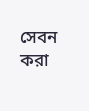সেবন করা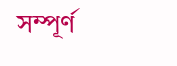সম্পূর্ণ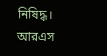নিষিদ্ধ।
আরএস